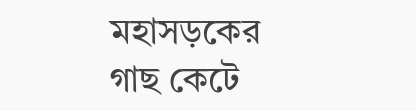মহাসড়কের গাছ কেটে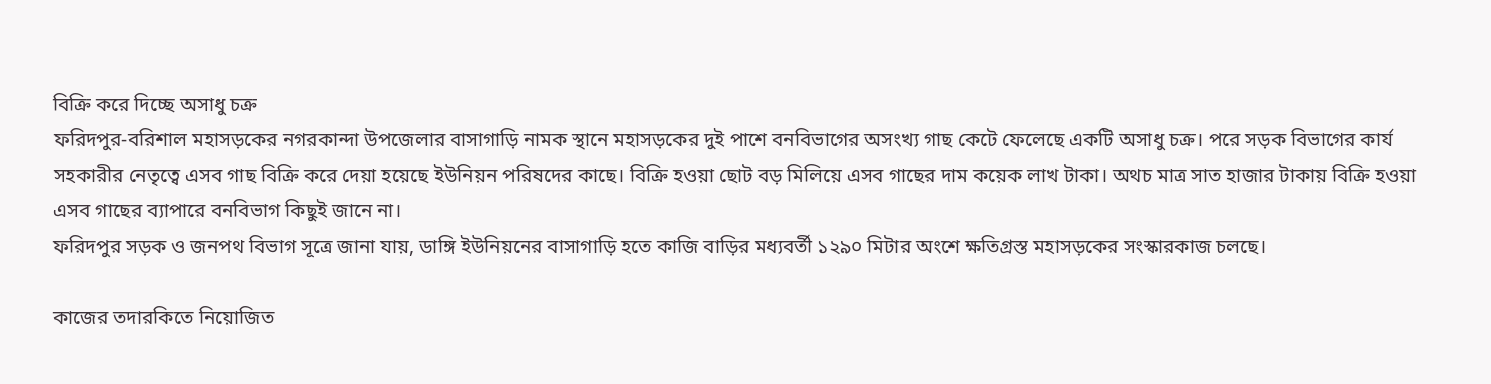বিক্রি করে দিচ্ছে অসাধু চক্র
ফরিদপুর-বরিশাল মহাসড়কের নগরকান্দা উপজেলার বাসাগাড়ি নামক স্থানে মহাসড়কের দুই পাশে বনবিভাগের অসংখ্য গাছ কেটে ফেলেছে একটি অসাধু চক্র। পরে সড়ক বিভাগের কার্য সহকারীর নেতৃত্বে এসব গাছ বিক্রি করে দেয়া হয়েছে ইউনিয়ন পরিষদের কাছে। বিক্রি হওয়া ছোট বড় মিলিয়ে এসব গাছের দাম কয়েক লাখ টাকা। অথচ মাত্র সাত হাজার টাকায় বিক্রি হওয়া এসব গাছের ব্যাপারে বনবিভাগ কিছুই জানে না।
ফরিদপুর সড়ক ও জনপথ বিভাগ সূত্রে জানা যায়, ডাঙ্গি ইউনিয়নের বাসাগাড়ি হতে কাজি বাড়ির মধ্যবর্তী ১২৯০ মিটার অংশে ক্ষতিগ্রস্ত মহাসড়কের সংস্কারকাজ চলছে।

কাজের তদারকিতে নিয়োজিত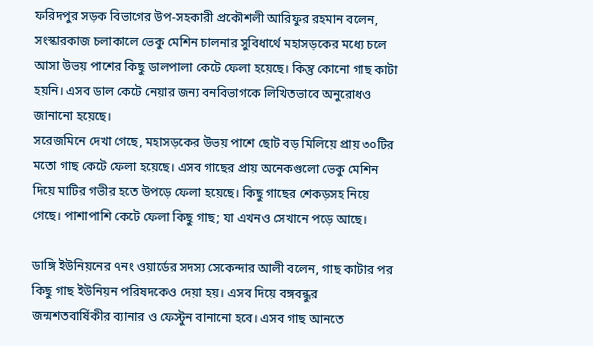ফরিদপুর সড়ক বিভাগের উপ-সহকারী প্রকৌশলী আরিফুর রহমান বলেন, সংস্কারকাজ চলাকালে ভেকু মেশিন চালনার সুবিধার্থে মহাসড়কের মধ্যে চলে আসা উভয় পাশের কিছু ডালপালা কেটে ফেলা হয়েছে। কিন্তু কোনো গাছ কাটা হয়নি। এসব ডাল কেটে নেয়ার জন্য বনবিভাগকে লিখিতভাবে অনুরোধও জানানো হয়েছে।
সরেজমিনে দেখা গেছে, মহাসড়কের উভয় পাশে ছোট বড় মিলিয়ে প্রায় ৩০টির মতো গাছ কেটে ফেলা হয়েছে। এসব গাছের প্রায় অনেকগুলো ভেকু মেশিন দিয়ে মাটির গভীর হতে উপড়ে ফেলা হয়েছে। কিছু গাছের শেকড়সহ নিয়ে গেছে। পাশাপাশি কেটে ফেলা কিছু গাছ; যা এখনও সেখানে পড়ে আছে।

ডাঙ্গি ইউনিয়নের ৭নং ওয়ার্ডের সদস্য সেকেন্দার আলী বলেন, গাছ কাটার পর কিছু গাছ ইউনিয়ন পরিষদকেও দেয়া হয়। এসব দিয়ে বঙ্গবন্ধুর জন্মশতবার্ষিকীর ব্যানার ও ফেস্টুন বানানো হবে। এসব গাছ আনতে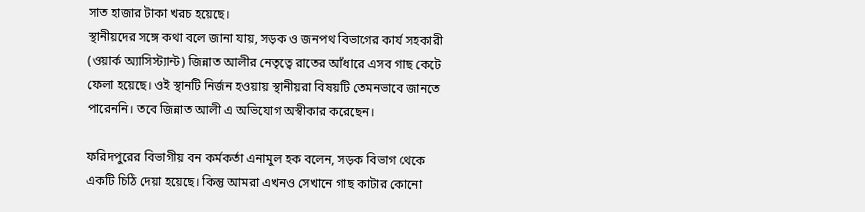সাত হাজার টাকা খরচ হয়েছে।
স্থানীয়দের সঙ্গে কথা বলে জানা যায়, সড়ক ও জনপথ বিভাগের কার্য সহকারী (ওয়ার্ক অ্যাসিস্ট্যান্ট) জিন্নাত আলীর নেতৃত্বে রাতের আঁধারে এসব গাছ কেটে ফেলা হয়েছে। ওই স্থানটি নির্জন হওয়ায় স্থানীয়রা বিষয়টি তেমনভাবে জানতে পারেননি। তবে জিন্নাত আলী এ অভিযোগ অস্বীকার করেছেন।

ফরিদপুরের বিভাগীয় বন কর্মকর্তা এনামুল হক বলেন, সড়ক বিভাগ থেকে একটি চিঠি দেয়া হয়েছে। কিন্তু আমরা এখনও সেখানে গাছ কাটার কোনো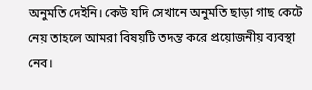অনুমতি দেইনি। কেউ যদি সেখানে অনুমতি ছাড়া গাছ কেটে নেয় তাহলে আমরা বিষয়টি তদন্ত করে প্রয়োজনীয় ব্যবস্থা নেব।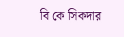বি কে সিকদার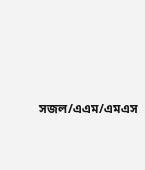সজল/এএম/এমএস